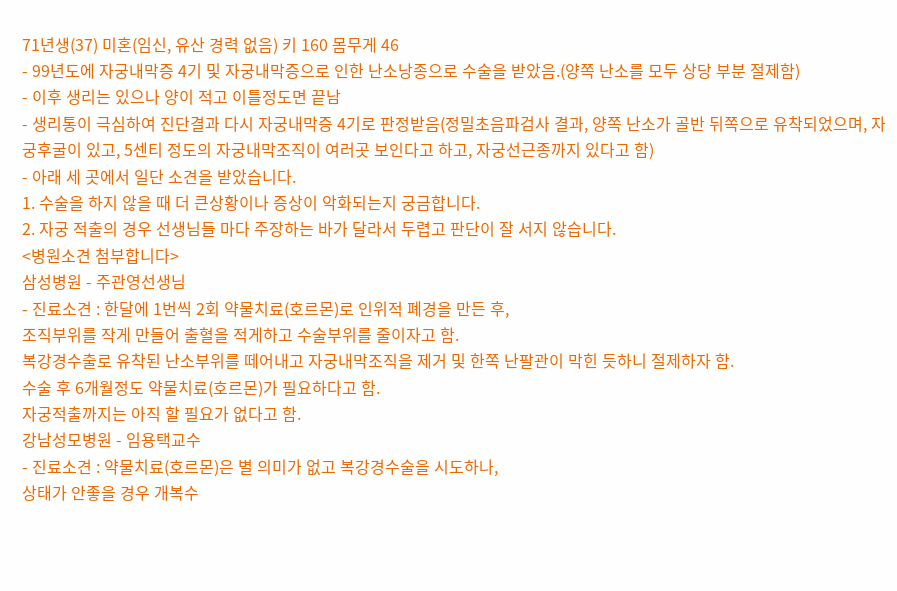71년생(37) 미혼(임신, 유산 경력 없음) 키 160 몸무게 46
- 99년도에 자궁내막증 4기 및 자궁내막증으로 인한 난소낭종으로 수술을 받았음.(양쪽 난소를 모두 상당 부분 절제함)
- 이후 생리는 있으나 양이 적고 이틀정도면 끝남
- 생리통이 극심하여 진단결과 다시 자궁내막증 4기로 판정받음(정밀초음파검사 결과, 양쪽 난소가 골반 뒤쪽으로 유착되었으며, 자궁후굴이 있고, 5센티 정도의 자궁내막조직이 여러곳 보인다고 하고, 자궁선근종까지 있다고 함)
- 아래 세 곳에서 일단 소견을 받았습니다.
1. 수술을 하지 않을 때 더 큰상황이나 증상이 악화되는지 궁금합니다.
2. 자궁 적출의 경우 선생님들 마다 주장하는 바가 달라서 두렵고 판단이 잘 서지 않습니다.
<병원소견 첨부합니다>
삼성병원 - 주관영선생님
- 진료소견 : 한달에 1번씩 2회 약물치료(호르몬)로 인위적 폐경을 만든 후,
조직부위를 작게 만들어 출혈을 적게하고 수술부위를 줄이자고 함.
복강경수출로 유착된 난소부위를 떼어내고 자궁내막조직을 제거 및 한쪽 난팔관이 막힌 듯하니 절제하자 함.
수술 후 6개월정도 약물치료(호르몬)가 필요하다고 함.
자궁적출까지는 아직 할 필요가 없다고 함.
강남성모병원 - 임용택교수
- 진료소견 : 약물치료(호르몬)은 별 의미가 없고 복강경수술을 시도하나,
상태가 안좋을 경우 개복수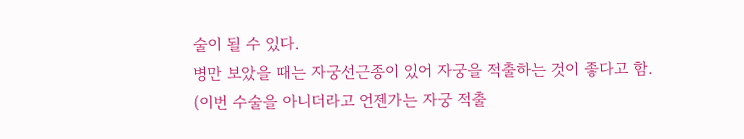술이 될 수 있다.
병만 보았을 때는 자궁선근종이 있어 자궁을 적출하는 것이 좋다고 함.
(이번 수술을 아니더라고 언젠가는 자궁 적출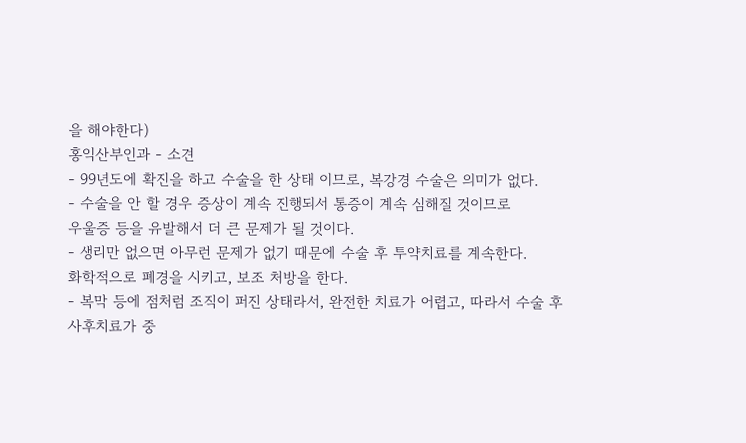을 해야한다)
홍익산부인과 - 소견
- 99년도에 확진을 하고 수술을 한 상태 이므로, 복강경 수술은 의미가 없다.
- 수술을 안 할 경우 증상이 계속 진행되서 통증이 계속 심해질 것이므로
우울증 등을 유발해서 더 큰 문제가 될 것이다.
- 생리만 없으면 아무런 문제가 없기 때문에 수술 후 투약치료를 계속한다.
화학적으로 폐경을 시키고, 보조 처방을 한다.
- 복막 등에 점처럼 조직이 퍼진 상태라서, 완전한 치료가 어렵고, 따라서 수술 후
사후치료가 중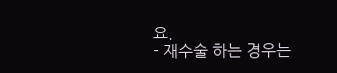요.
- 재수술 하는 경우는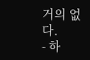거의 없다.
- 하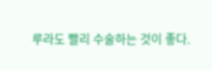루라도 빨리 수술하는 것이 좋다.